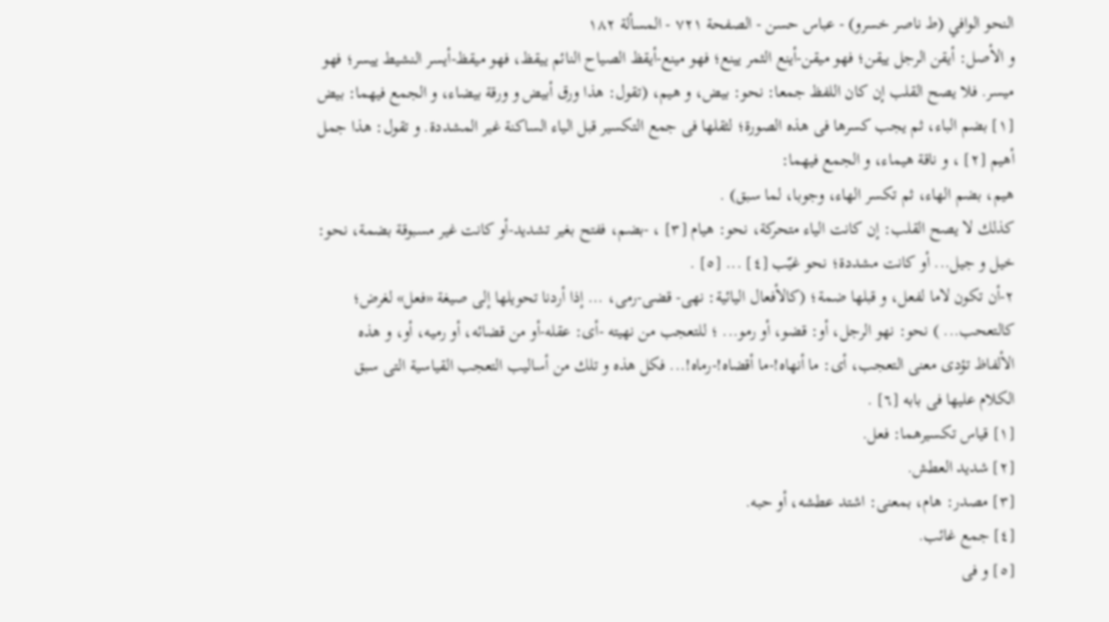النحو الوافي (ط ناصر خسرو) - عباس حسن - الصفحة ٧٢١ - المسألة ١٨٢
و الأصل: أيقن الرجل ييقن؛ فهو ميقن-أينع الثمر يينع؛ فهو مينع-أيقظ الصياح النائم ييقظ، فهو ميقظ-أيسر النشيط ييسر؛ فهو ميسر. فلا يصح القلب إن كان اللفظ جمعا: نحو: بيض، و هيم، (تقول: هذا ورق أبيض و ورقة بيضاء، و الجمع فيهما: بيض [١] بضم الباء، ثم يجب كسرها فى هذه الصورة؛ لثقلها فى جمع التكسير قبل الياء الساكنة غير المشددة. و تقول: هذا جمل أهيم [٢] ، و ناقة هيماء، و الجمع فيهما:
هيم، بضم الهاء، ثم تكسر الهاء، وجوبا، لما سبق) .
كذلك لا يصح القلب: إن كانت الياء متحركة، نحو: هيام [٣] ، -بضم، ففتح بغير تشديد-أو كانت غير مسبوقة بضمة، نحو: خيل و جيل... أو كانت مشددة؛ نحو غيّب [٤] ... [٥] .
٢-أن تكون لاما لفعل، و قبلها ضمة؛ (كالأفعال اليائية: نهى- قضى-رمى، ... إذا أردنا تحويلها إلى صيغة «فعل» لغرض؛ كالتعحب... ) نحو: نهو الرجل، أو: قضو، أو رمو... ؛ للتعجب من نهيته -أى: عقله-أو من قضائه، أو رميه، أو، و هذه الألفاظ تؤدى معنى التعجب، أى: ما أنهاه!-ما أقضاه!-رماه!... فكل هذه و تلك من أساليب التعجب القياسية التى سبق الكلام عليها فى بابه [٦] .
[١] قياس تكسيرهما: فعل.
[٢] شديد العطش.
[٣] مصدر: هام، بمعنى: اشتد عطشه، أو حبه.
[٤] جمع غائب.
[٥] و فى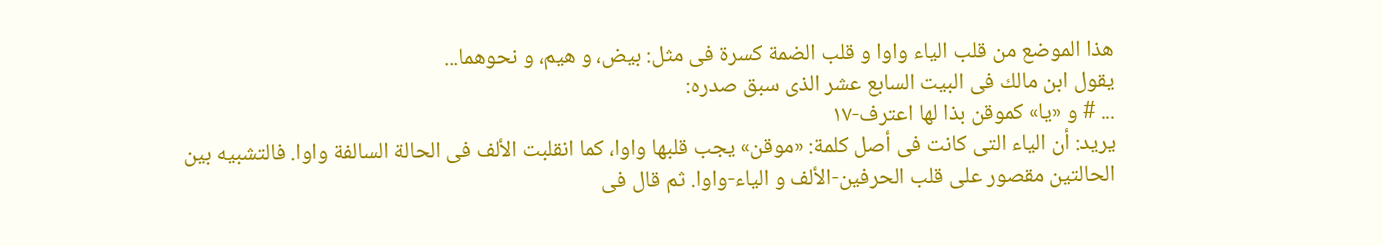هذا الموضع من قلب الياء واوا و قلب الضمة كسرة فى مثل: بيض، و هيم، و نحوهما...
يقول ابن مالك فى البيت السابع عشر الذى سبق صدره:
... # و «يا» كموقن بذا لها اعترف-١٧
يريد: أن الياء التى كانت فى أصل كلمة: «موقن» يجب قلبها واوا، كما انقلبت الألف فى الحالة السالفة واوا. فالتشبيه بين الحالتين مقصور على قلب الحرفين-الألف و الياء-واوا. ثم قال فى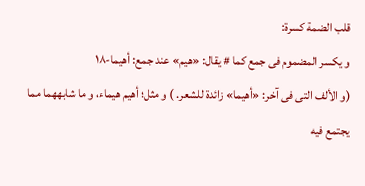قلب الضمة كسرة:
و يكسر المضموم فى جمع كما # يقال: «هيم» عند جمع: أهيما-١٨
(و الألف التى فى آخر: «أهيما» زائدة للشعر. ) و مثل؛ أهيم هيماء، و ما شابههما مما يجتمع فيه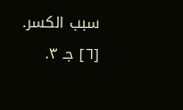سبب الكسر.
[٦] جـ ٣.